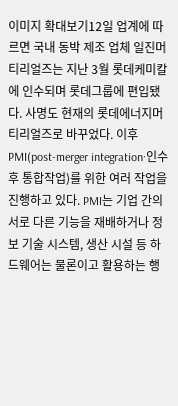이미지 확대보기12일 업계에 따르면 국내 동박 제조 업체 일진머티리얼즈는 지난 3월 롯데케미칼에 인수되며 롯데그룹에 편입됐다. 사명도 현재의 롯데에너지머티리얼즈로 바꾸었다. 이후 PMI(post-merger integration·인수 후 통합작업)를 위한 여러 작업을 진행하고 있다. PMI는 기업 간의 서로 다른 기능을 재배하거나 정보 기술 시스템, 생산 시설 등 하드웨어는 물론이고 활용하는 행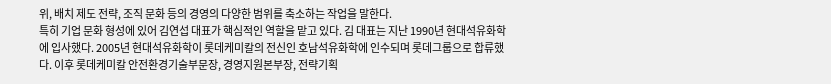위, 배치 제도 전략, 조직 문화 등의 경영의 다양한 범위를 축소하는 작업을 말한다.
특히 기업 문화 형성에 있어 김연섭 대표가 핵심적인 역할을 맡고 있다. 김 대표는 지난 1990년 현대석유화학에 입사했다. 2005년 현대석유화학이 롯데케미칼의 전신인 호남석유화학에 인수되며 롯데그룹으로 합류했다. 이후 롯데케미칼 안전환경기술부문장, 경영지원본부장, 전략기획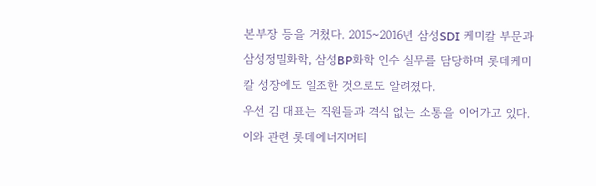본부장 등을 거쳤다. 2015~2016년 삼성SDI 케미칼 부문과 삼성정밀화학, 삼성BP화학 인수 실무를 담당하며 롯데케미칼 성장에도 일조한 것으로도 알려졌다.
우선 김 대표는 직원들과 격식 없는 소통을 이어가고 있다. 이와 관련 롯데에너지머티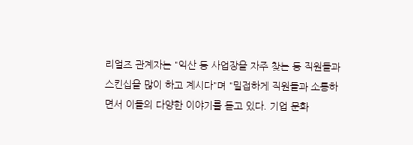리얼즈 관계자는 "익산 등 사업장을 자주 찾는 등 직원들과 스킨십을 많이 하고 계시다"며 "밀접하게 직원들과 소통하면서 이들의 다양한 이야기를 듣고 있다. 기업 문화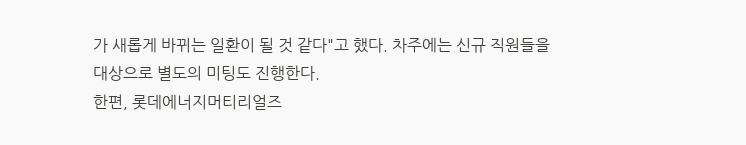가 새롭게 바뀌는 일환이 될 것 같다"고 했다. 차주에는 신규 직원들을 대상으로 별도의 미팅도 진행한다.
한편, 롯데에너지머티리얼즈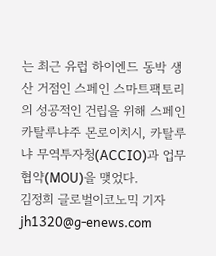는 최근 유럽 하이엔드 동박 생산 거점인 스페인 스마트팩토리의 성공적인 건립을 위해 스페인 카탈루냐주 몬로이치시, 카탈루냐 무역투자청(ACCIO)과 업무협약(MOU)을 맺었다.
김정희 글로벌이코노믹 기자 jh1320@g-enews.com